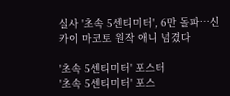실사 '초속 5센티미터', 6만 돌파…신카이 마코토 원작 애니 넘겼다

'초속 5센티미터' 포스터
'초속 5센티미터' 포스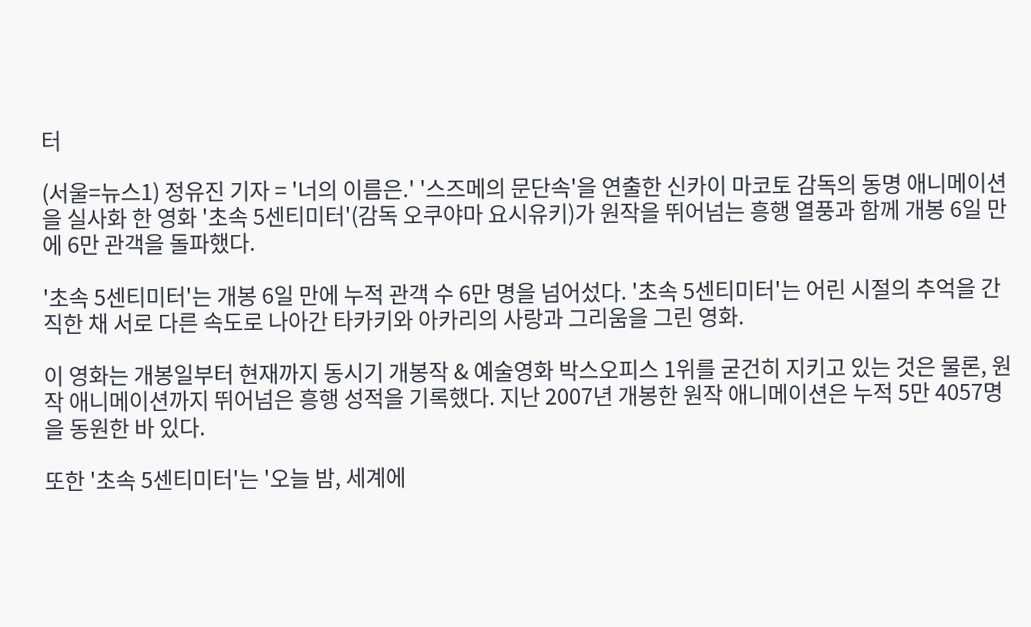터

(서울=뉴스1) 정유진 기자 = '너의 이름은.' '스즈메의 문단속'을 연출한 신카이 마코토 감독의 동명 애니메이션을 실사화 한 영화 '초속 5센티미터'(감독 오쿠야마 요시유키)가 원작을 뛰어넘는 흥행 열풍과 함께 개봉 6일 만에 6만 관객을 돌파했다.

'초속 5센티미터'는 개봉 6일 만에 누적 관객 수 6만 명을 넘어섰다. '초속 5센티미터'는 어린 시절의 추억을 간직한 채 서로 다른 속도로 나아간 타카키와 아카리의 사랑과 그리움을 그린 영화.

이 영화는 개봉일부터 현재까지 동시기 개봉작 & 예술영화 박스오피스 1위를 굳건히 지키고 있는 것은 물론, 원작 애니메이션까지 뛰어넘은 흥행 성적을 기록했다. 지난 2007년 개봉한 원작 애니메이션은 누적 5만 4057명을 동원한 바 있다.

또한 '초속 5센티미터'는 '오늘 밤, 세계에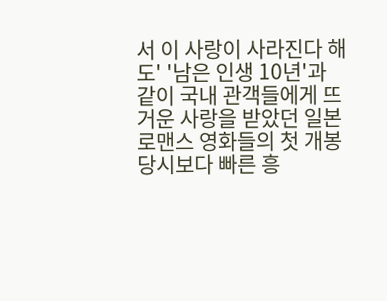서 이 사랑이 사라진다 해도' '남은 인생 10년'과 같이 국내 관객들에게 뜨거운 사랑을 받았던 일본 로맨스 영화들의 첫 개봉 당시보다 빠른 흥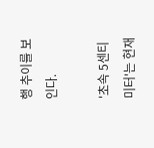행 추이를 보인다.

'초속 5센티미터'는 현재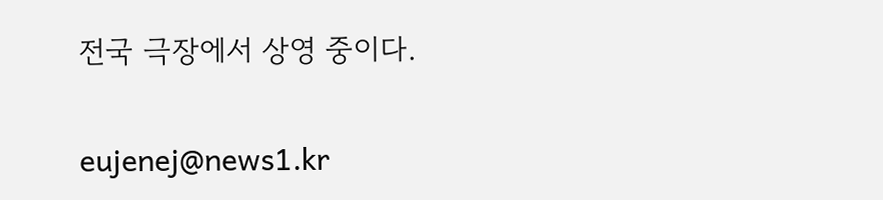전국 극장에서 상영 중이다.

eujenej@news1.kr